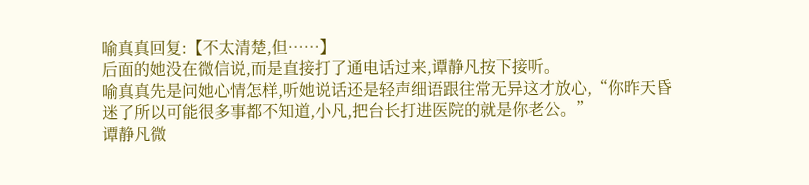喻真真回复:【不太清楚,但……】
后面的她没在微信说,而是直接打了通电话过来,谭静凡按下接听。
喻真真先是问她心情怎样,听她说话还是轻声细语跟往常无异这才放心,“你昨天昏迷了所以可能很多事都不知道,小凡,把台长打进医院的就是你老公。”
谭静凡微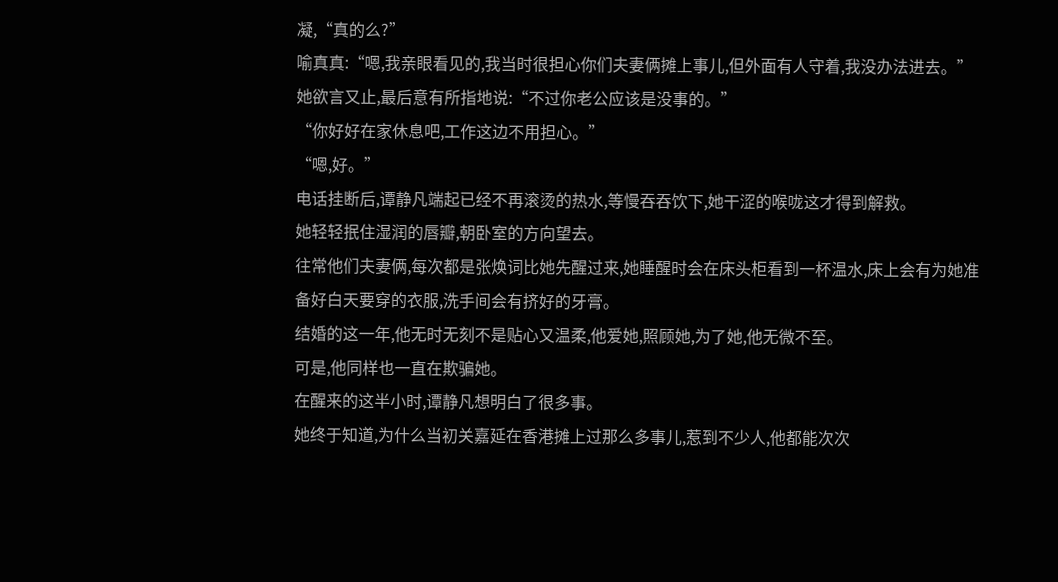凝,“真的么?”
喻真真:“嗯,我亲眼看见的,我当时很担心你们夫妻俩摊上事儿,但外面有人守着,我没办法进去。”
她欲言又止,最后意有所指地说:“不过你老公应该是没事的。”
“你好好在家休息吧,工作这边不用担心。”
“嗯,好。”
电话挂断后,谭静凡端起已经不再滚烫的热水,等慢吞吞饮下,她干涩的喉咙这才得到解救。
她轻轻抿住湿润的唇瓣,朝卧室的方向望去。
往常他们夫妻俩,每次都是张焕词比她先醒过来,她睡醒时会在床头柜看到一杯温水,床上会有为她准备好白天要穿的衣服,洗手间会有挤好的牙膏。
结婚的这一年,他无时无刻不是贴心又温柔,他爱她,照顾她,为了她,他无微不至。
可是,他同样也一直在欺骗她。
在醒来的这半小时,谭静凡想明白了很多事。
她终于知道,为什么当初关嘉延在香港摊上过那么多事儿,惹到不少人,他都能次次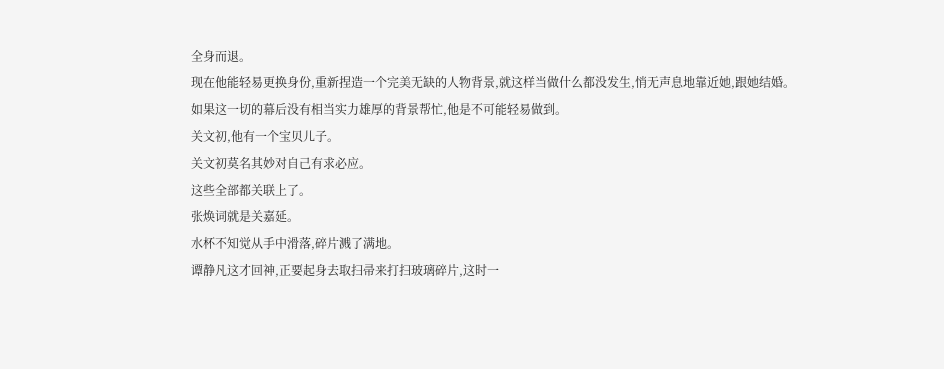全身而退。
现在他能轻易更换身份,重新捏造一个完美无缺的人物背景,就这样当做什么都没发生,悄无声息地靠近她,跟她结婚。
如果这一切的幕后没有相当实力雄厚的背景帮忙,他是不可能轻易做到。
关文初,他有一个宝贝儿子。
关文初莫名其妙对自己有求必应。
这些全部都关联上了。
张焕词就是关嘉延。
水杯不知觉从手中滑落,碎片溅了满地。
谭静凡这才回神,正要起身去取扫帚来打扫玻璃碎片,这时一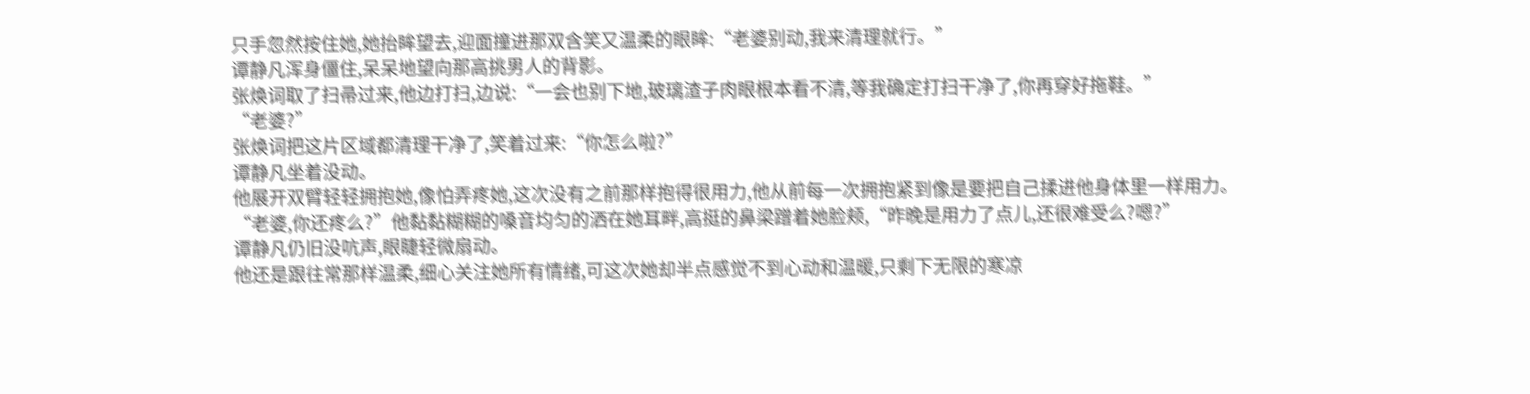只手忽然按住她,她抬眸望去,迎面撞进那双含笑又温柔的眼眸:“老婆别动,我来清理就行。”
谭静凡浑身僵住,呆呆地望向那高挑男人的背影。
张焕词取了扫帚过来,他边打扫,边说:“一会也别下地,玻璃渣子肉眼根本看不清,等我确定打扫干净了,你再穿好拖鞋。”
“老婆?”
张焕词把这片区域都清理干净了,笑着过来:“你怎么啦?”
谭静凡坐着没动。
他展开双臂轻轻拥抱她,像怕弄疼她,这次没有之前那样抱得很用力,他从前每一次拥抱紧到像是要把自己揉进他身体里一样用力。
“老婆,你还疼么?”他黏黏糊糊的嗓音均匀的洒在她耳畔,高挺的鼻梁蹭着她脸颊,“昨晚是用力了点儿,还很难受么?嗯?”
谭静凡仍旧没吭声,眼睫轻微扇动。
他还是跟往常那样温柔,细心关注她所有情绪,可这次她却半点感觉不到心动和温暖,只剩下无限的寒凉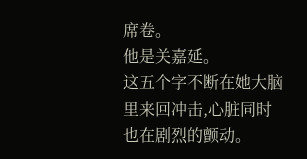席卷。
他是关嘉延。
这五个字不断在她大脑里来回冲击,心脏同时也在剧烈的颤动。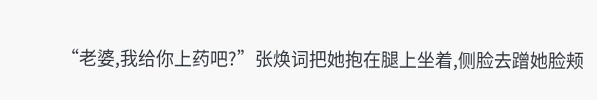“老婆,我给你上药吧?”张焕词把她抱在腿上坐着,侧脸去蹭她脸颊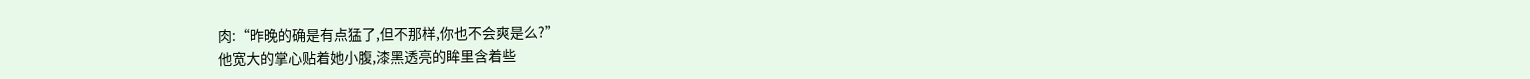肉:“昨晚的确是有点猛了,但不那样,你也不会爽是么?”
他宽大的掌心贴着她小腹,漆黑透亮的眸里含着些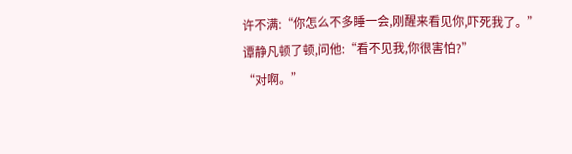许不满:“你怎么不多睡一会,刚醒来看见你,吓死我了。”
谭静凡顿了顿,问他:“看不见我,你很害怕?”
“对啊。”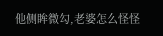他侧眸微勾,老婆怎么怪怪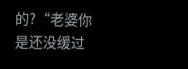的?“老婆你是还没缓过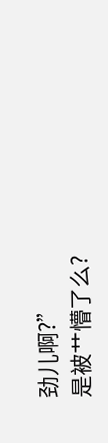劲儿啊?”
是被艹懵了么?